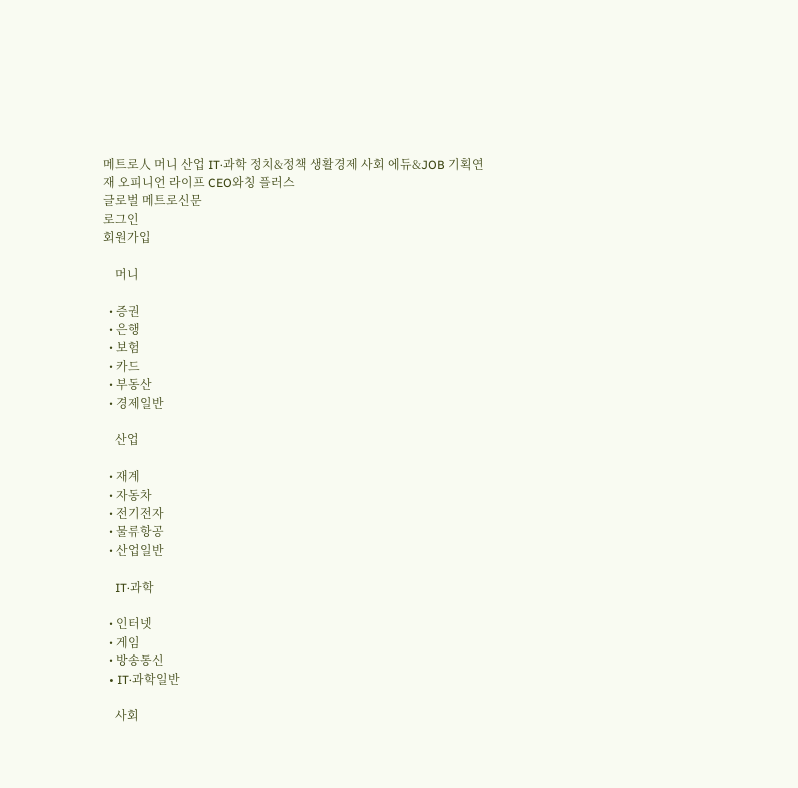메트로人 머니 산업 IT·과학 정치&정책 생활경제 사회 에듀&JOB 기획연재 오피니언 라이프 CEO와칭 플러스
글로벌 메트로신문
로그인
회원가입

    머니

  • 증권
  • 은행
  • 보험
  • 카드
  • 부동산
  • 경제일반

    산업

  • 재계
  • 자동차
  • 전기전자
  • 물류항공
  • 산업일반

    IT·과학

  • 인터넷
  • 게임
  • 방송통신
  • IT·과학일반

    사회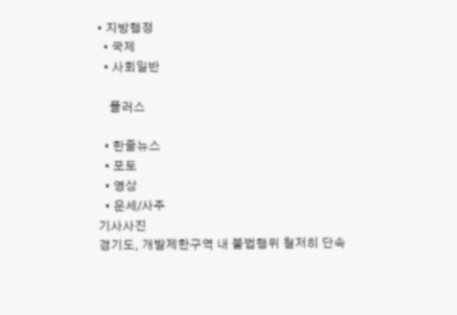• 지방행정
  • 국제
  • 사회일반

    플러스

  • 한줄뉴스
  • 포토
  • 영상
  • 운세/사주
기사사진
경기도, 개발제한구역 내 불법행위 철저히 단속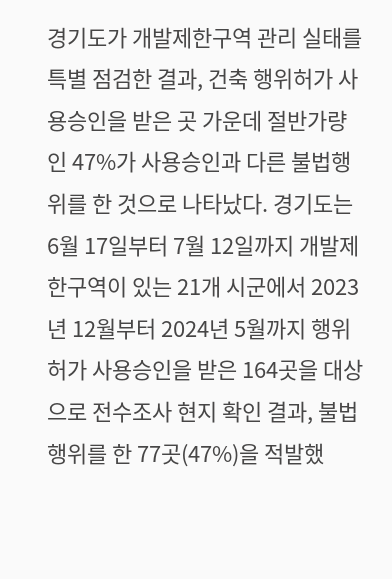경기도가 개발제한구역 관리 실태를 특별 점검한 결과, 건축 행위허가 사용승인을 받은 곳 가운데 절반가량인 47%가 사용승인과 다른 불법행위를 한 것으로 나타났다. 경기도는 6월 17일부터 7월 12일까지 개발제한구역이 있는 21개 시군에서 2023년 12월부터 2024년 5월까지 행위허가 사용승인을 받은 164곳을 대상으로 전수조사 현지 확인 결과, 불법행위를 한 77곳(47%)을 적발했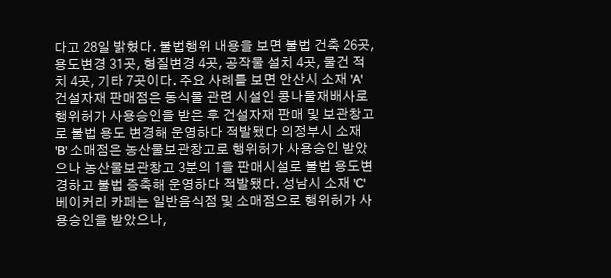다고 28일 밝혔다. 불법행위 내용을 보면 불법 건축 26곳, 용도변경 31곳, 형질변경 4곳, 공작물 설치 4곳, 물건 적치 4곳, 기타 7곳이다. 주요 사례를 보면 안산시 소재 'A' 건설자재 판매점은 동식물 관련 시설인 콩나물재배사로 행위허가 사용승인을 받은 후 건설자재 판매 및 보관창고로 불법 용도 변경해 운영하다 적발됐다 의정부시 소재 'B' 소매점은 농산물보관창고로 행위허가 사용승인 받았으나 농산물보관창고 3분의 1을 판매시설로 불법 용도변경하고 불법 증축해 운영하다 적발됐다. 성남시 소재 'C' 베이커리 카페는 일반음식점 및 소매점으로 행위허가 사용승인을 받았으나,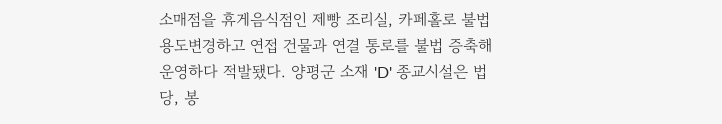소매점을 휴게음식점인 제빵 조리실, 카페홀로 불법 용도변경하고 연접 건물과 연결 통로를 불법 증축해 운영하다 적발됐다. 양평군 소재 'D' 종교시설은 법당, 봉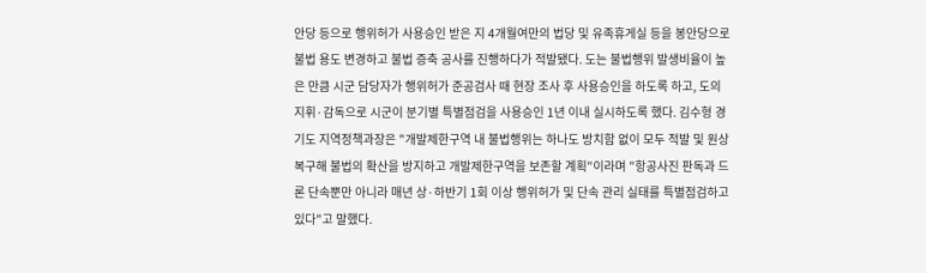안당 등으로 행위허가 사용승인 받은 지 4개월여만의 법당 및 유족휴게실 등을 봉안당으로 불법 용도 변경하고 불법 증축 공사를 진행하다가 적발됐다. 도는 불법행위 발생비율이 높은 만큼 시군 담당자가 행위허가 준공검사 때 현장 조사 후 사용승인을 하도록 하고, 도의 지휘·감독으로 시군이 분기별 특별점검을 사용승인 1년 이내 실시하도록 했다. 김수형 경기도 지역정책과장은 "개발제한구역 내 불법행위는 하나도 방치함 없이 모두 적발 및 원상 복구해 불법의 확산을 방지하고 개발제한구역을 보존할 계획"이라며 "항공사진 판독과 드론 단속뿐만 아니라 매년 상·하반기 1회 이상 행위허가 및 단속 관리 실태를 특별점검하고 있다"고 말했다.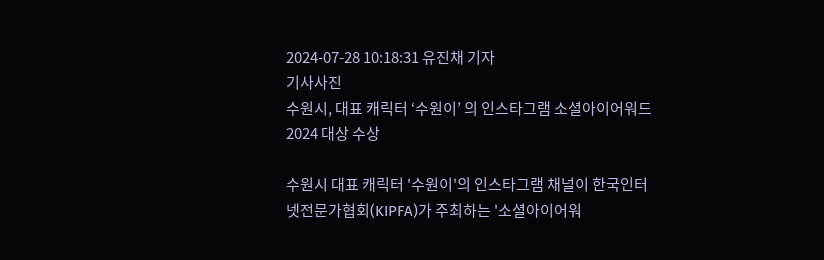2024-07-28 10:18:31 유진채 기자
기사사진
수원시, 대표 캐릭터 ‘수원이’ 의 인스타그램 소셜아이어워드 2024 대상 수상

수원시 대표 캐릭터 '수원이'의 인스타그램 채널이 한국인터넷전문가협회(KIPFA)가 주최하는 '소셜아이어워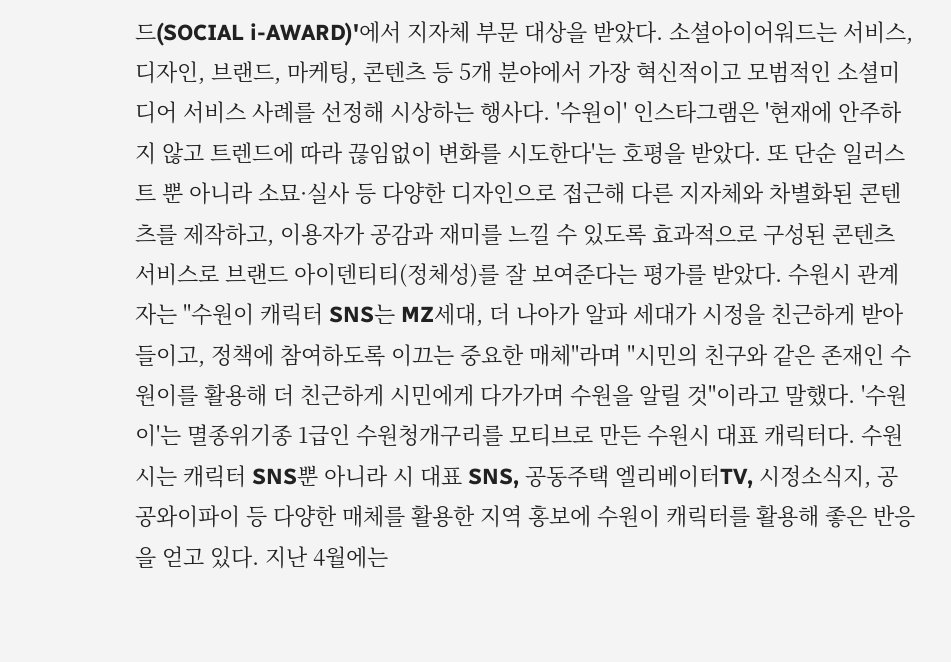드(SOCIAL i-AWARD)'에서 지자체 부문 대상을 받았다. 소셜아이어워드는 서비스, 디자인, 브랜드, 마케팅, 콘텐츠 등 5개 분야에서 가장 혁신적이고 모범적인 소셜미디어 서비스 사례를 선정해 시상하는 행사다. '수원이' 인스타그램은 '현재에 안주하지 않고 트렌드에 따라 끊임없이 변화를 시도한다'는 호평을 받았다. 또 단순 일러스트 뿐 아니라 소묘·실사 등 다양한 디자인으로 접근해 다른 지자체와 차별화된 콘텐츠를 제작하고, 이용자가 공감과 재미를 느낄 수 있도록 효과적으로 구성된 콘텐츠 서비스로 브랜드 아이덴티티(정체성)를 잘 보여준다는 평가를 받았다. 수원시 관계자는 "수원이 캐릭터 SNS는 MZ세대, 더 나아가 알파 세대가 시정을 친근하게 받아들이고, 정책에 참여하도록 이끄는 중요한 매체"라며 "시민의 친구와 같은 존재인 수원이를 활용해 더 친근하게 시민에게 다가가며 수원을 알릴 것"이라고 말했다. '수원이'는 멸종위기종 1급인 수원청개구리를 모티브로 만든 수원시 대표 캐릭터다. 수원시는 캐릭터 SNS뿐 아니라 시 대표 SNS, 공동주택 엘리베이터TV, 시정소식지, 공공와이파이 등 다양한 매체를 활용한 지역 홍보에 수원이 캐릭터를 활용해 좋은 반응을 얻고 있다. 지난 4월에는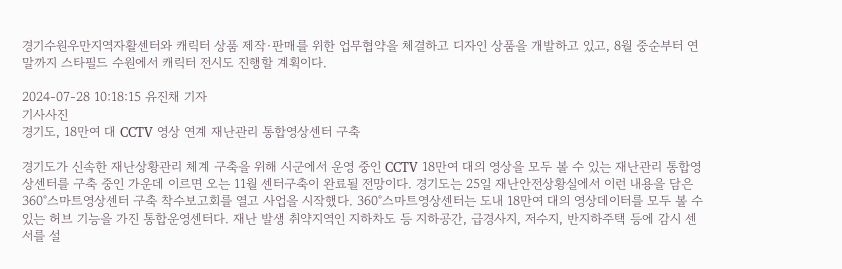경기수원우만지역자활센터와 캐릭터 상품 제작·판매를 위한 업무협약을 체결하고 디자인 상품을 개발하고 있고, 8월 중순부터 연말까지 스타필드 수원에서 캐릭터 전시도 진행할 계획이다.

2024-07-28 10:18:15 유진채 기자
기사사진
경기도, 18만여 대 CCTV 영상 연계 재난관리 통합영상센터 구축

경기도가 신속한 재난상황관리 체계 구축을 위해 시군에서 운영 중인 CCTV 18만여 대의 영상을 모두 볼 수 있는 재난관리 통합영상센터를 구축 중인 가운데 이르면 오는 11월 센터구축이 완료될 전망이다. 경기도는 25일 재난안전상황실에서 이런 내용을 담은 360°스마트영상센터 구축 착수보고회를 열고 사업을 시작했다. 360°스마트영상센터는 도내 18만여 대의 영상데이터를 모두 볼 수 있는 허브 기능을 가진 통합운영센터다. 재난 발생 취약지역인 지하차도 등 지하공간, 급경사지, 저수지, 반지하주택 등에 감시 센서를 설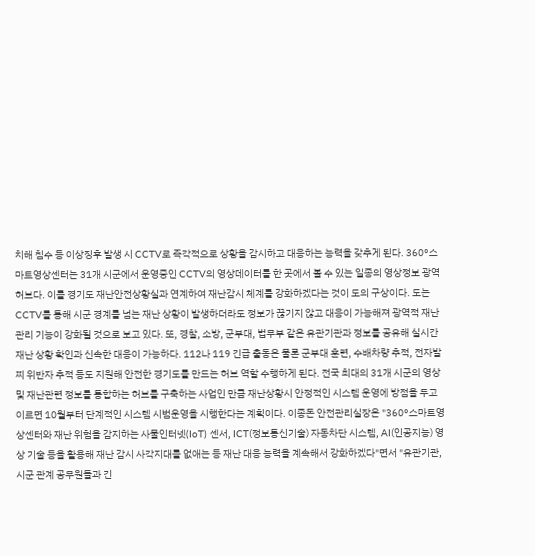치해 침수 등 이상징후 발생 시 CCTV로 즉각적으로 상황을 감시하고 대응하는 능력을 갖추게 된다. 360°스마트영상센터는 31개 시군에서 운영중인 CCTV의 영상데이터를 한 곳에서 볼 수 있는 일종의 영상정보 광역 허브다. 이를 경기도 재난안전상황실과 연계하여 재난감시 체계를 강화하겠다는 것이 도의 구상이다. 도는 CCTV를 통해 시군 경계를 넘는 재난 상황이 발생하더라도 정보가 끊기지 않고 대응이 가능해져 광역적 재난관리 기능이 강화될 것으로 보고 있다. 또, 경찰, 소방, 군부대, 법무부 같은 유관기관과 정보를 공유해 실시간 재난 상황 확인과 신속한 대응이 가능하다. 112나 119 긴급 출동은 물론 군부대 훈련, 수배차량 추적, 전자발찌 위반자 추적 등도 지원해 안전한 경기도를 만드는 허브 역할 수행하게 된다. 전국 최대의 31개 시군의 영상 및 재난관련 정보를 통합하는 허브를 구축하는 사업인 만큼 재난상황시 안정적인 시스템 운영에 방점을 두고 이르면 10월부터 단계적인 시스템 시범운영을 시행한다는 계획이다. 이종돈 안전관리실장은 "360°스마트영상센터와 재난 위험을 감지하는 사물인터넷(IoT) 센서, ICT(정보통신기술) 자동차단 시스템, AI(인공지능) 영상 기술 등을 활용해 재난 감시 사각지대를 없애는 등 재난 대응 능력을 계속해서 강화하겠다"면서 "유관기관, 시군 관계 공무원들과 긴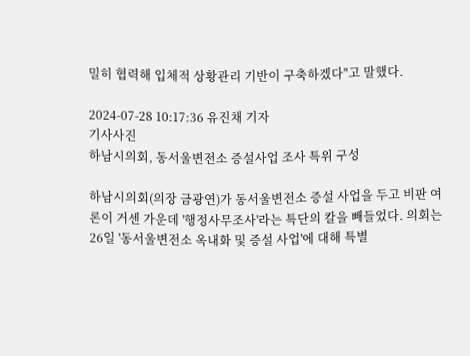밀히 협력해 입체적 상황관리 기반이 구축하겠다"고 말했다.

2024-07-28 10:17:36 유진채 기자
기사사진
하남시의회, 동서울변전소 증설사업 조사 특위 구성

하남시의회(의장 금광연)가 동서울변전소 증설 사업을 두고 비판 여론이 거센 가운데 '행정사무조사'라는 특단의 칼을 빼들었다. 의회는 26일 '동서울변전소 옥내화 및 증설 사업'에 대해 특별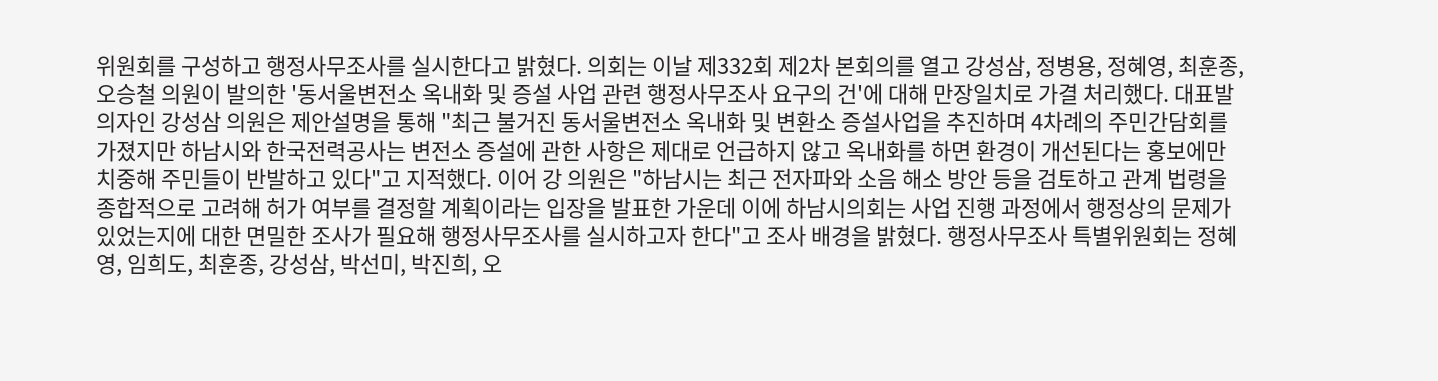위원회를 구성하고 행정사무조사를 실시한다고 밝혔다. 의회는 이날 제332회 제2차 본회의를 열고 강성삼, 정병용, 정혜영, 최훈종, 오승철 의원이 발의한 '동서울변전소 옥내화 및 증설 사업 관련 행정사무조사 요구의 건'에 대해 만장일치로 가결 처리했다. 대표발의자인 강성삼 의원은 제안설명을 통해 "최근 불거진 동서울변전소 옥내화 및 변환소 증설사업을 추진하며 4차례의 주민간담회를 가졌지만 하남시와 한국전력공사는 변전소 증설에 관한 사항은 제대로 언급하지 않고 옥내화를 하면 환경이 개선된다는 홍보에만 치중해 주민들이 반발하고 있다"고 지적했다. 이어 강 의원은 "하남시는 최근 전자파와 소음 해소 방안 등을 검토하고 관계 법령을 종합적으로 고려해 허가 여부를 결정할 계획이라는 입장을 발표한 가운데 이에 하남시의회는 사업 진행 과정에서 행정상의 문제가 있었는지에 대한 면밀한 조사가 필요해 행정사무조사를 실시하고자 한다"고 조사 배경을 밝혔다. 행정사무조사 특별위원회는 정혜영, 임희도, 최훈종, 강성삼, 박선미, 박진희, 오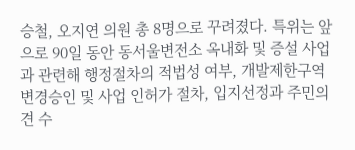승철, 오지연 의원 총 8명으로 꾸려졌다. 특위는 앞으로 90일 동안 동서울변전소 옥내화 및 증설 사업과 관련해 행정절차의 적법성 여부, 개발제한구역 변경승인 및 사업 인허가 절차, 입지선정과 주민의견 수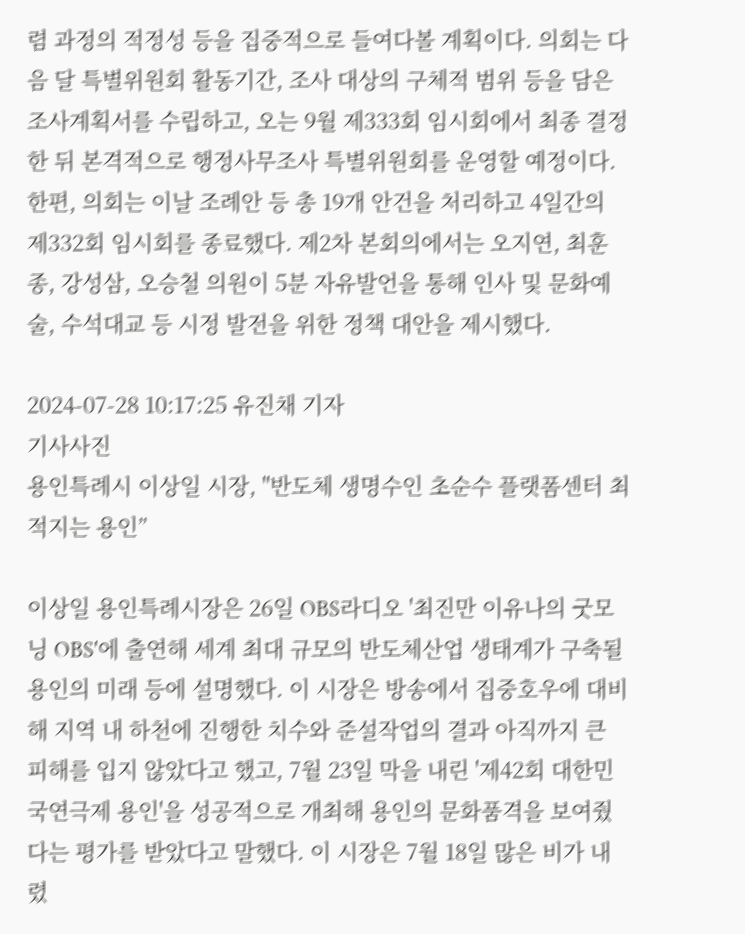렴 과정의 적정성 등을 집중적으로 들여다볼 계획이다. 의회는 다음 달 특별위원회 활동기간, 조사 대상의 구체적 범위 등을 담은 조사계획서를 수립하고, 오는 9월 제333회 임시회에서 최종 결정한 뒤 본격적으로 행정사무조사 특별위원회를 운영할 예정이다. 한편, 의회는 이날 조례안 등 총 19개 안건을 처리하고 4일간의 제332회 임시회를 종료했다. 제2차 본회의에서는 오지연, 최훈종, 강성삼, 오승철 의원이 5분 자유발언을 통해 인사 및 문화예술, 수석대교 등 시정 발전을 위한 정책 대안을 제시했다.

2024-07-28 10:17:25 유진채 기자
기사사진
용인특례시 이상일 시장, "반도체 생명수인 초순수 플랫폼센터 최적지는 용인”

이상일 용인특례시장은 26일 OBS라디오 '최진만 이유나의 굿모닝 OBS'에 출연해 세계 최대 규모의 반도체산업 생태계가 구축될 용인의 미래 등에 설명했다. 이 시장은 방송에서 집중호우에 대비해 지역 내 하천에 진행한 치수와 준설작업의 결과 아직까지 큰 피해를 입지 않았다고 했고, 7월 23일 막을 내린 '제42회 대한민국연극제 용인'을 성공적으로 개최해 용인의 문화품격을 보여줬다는 평가를 받았다고 말했다. 이 시장은 7월 18일 많은 비가 내렸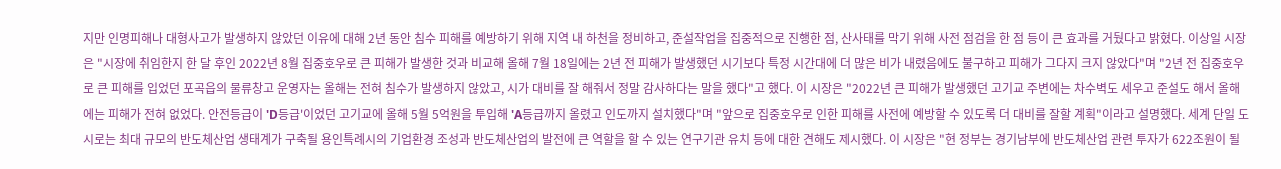지만 인명피해나 대형사고가 발생하지 않았던 이유에 대해 2년 동안 침수 피해를 예방하기 위해 지역 내 하천을 정비하고, 준설작업을 집중적으로 진행한 점, 산사태를 막기 위해 사전 점검을 한 점 등이 큰 효과를 거뒀다고 밝혔다. 이상일 시장은 "시장에 취임한지 한 달 후인 2022년 8월 집중호우로 큰 피해가 발생한 것과 비교해 올해 7월 18일에는 2년 전 피해가 발생했던 시기보다 특정 시간대에 더 많은 비가 내렸음에도 불구하고 피해가 그다지 크지 않았다"며 "2년 전 집중호우로 큰 피해를 입었던 포곡읍의 물류창고 운영자는 올해는 전혀 침수가 발생하지 않았고, 시가 대비를 잘 해줘서 정말 감사하다는 말을 했다"고 했다. 이 시장은 "2022년 큰 피해가 발생했던 고기교 주변에는 차수벽도 세우고 준설도 해서 올해에는 피해가 전혀 없었다. 안전등급이 'D등급'이었던 고기교에 올해 5월 5억원을 투입해 'A등급까지 올렸고 인도까지 설치했다"며 "앞으로 집중호우로 인한 피해를 사전에 예방할 수 있도록 더 대비를 잘할 계획"이라고 설명했다. 세계 단일 도시로는 최대 규모의 반도체산업 생태계가 구축될 용인특례시의 기업환경 조성과 반도체산업의 발전에 큰 역할을 할 수 있는 연구기관 유치 등에 대한 견해도 제시했다. 이 시장은 "현 정부는 경기남부에 반도체산업 관련 투자가 622조원이 될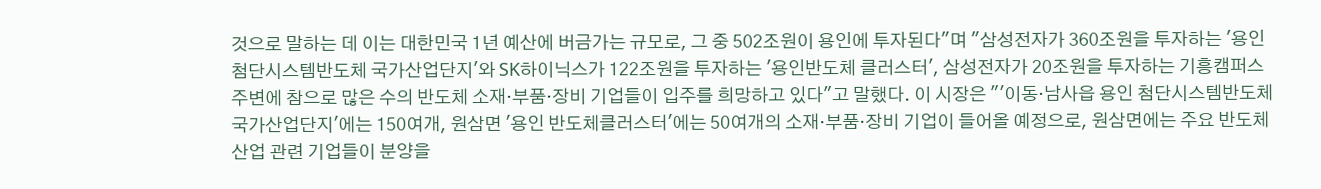것으로 말하는 데 이는 대한민국 1년 예산에 버금가는 규모로, 그 중 502조원이 용인에 투자된다"며 "삼성전자가 360조원을 투자하는 '용인 첨단시스템반도체 국가산업단지'와 SK하이닉스가 122조원을 투자하는 '용인반도체 클러스터', 삼성전자가 20조원을 투자하는 기흥캠퍼스 주변에 참으로 많은 수의 반도체 소재·부품·장비 기업들이 입주를 희망하고 있다"고 말했다. 이 시장은 "'이동·남사읍 용인 첨단시스템반도체 국가산업단지'에는 150여개, 원삼면 '용인 반도체클러스터'에는 50여개의 소재·부품·장비 기업이 들어올 예정으로, 원삼면에는 주요 반도체산업 관련 기업들이 분양을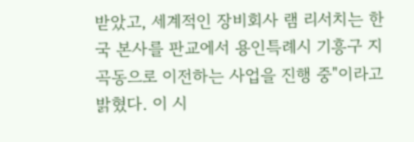받았고, 세계적인 장비회사 램 리서치는 한국 본사를 판교에서 용인특례시 기흥구 지곡동으로 이전하는 사업을 진행 중"이라고 밝혔다. 이 시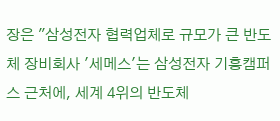장은 "삼성전자 협력업체로 규모가 큰 반도체 장비회사 '세메스'는 삼성전자 기흥캠퍼스 근처에, 세계 4위의 반도체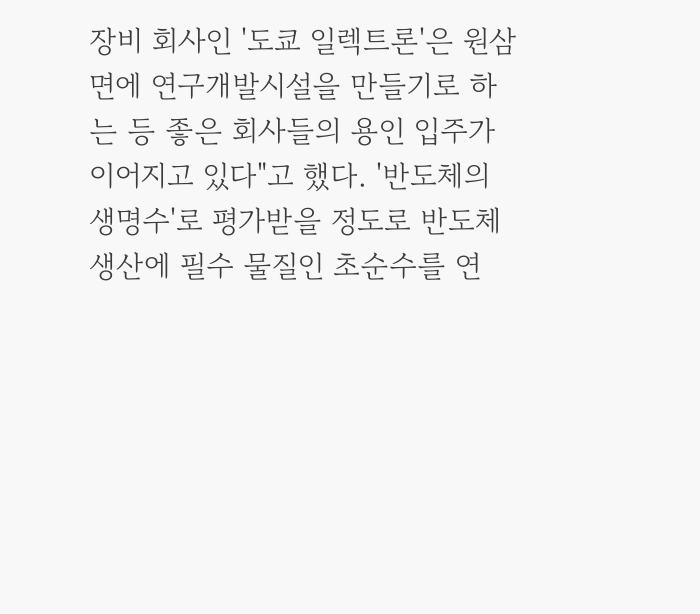장비 회사인 '도쿄 일렉트론'은 원삼면에 연구개발시설을 만들기로 하는 등 좋은 회사들의 용인 입주가 이어지고 있다"고 했다. '반도체의 생명수'로 평가받을 정도로 반도체 생산에 필수 물질인 초순수를 연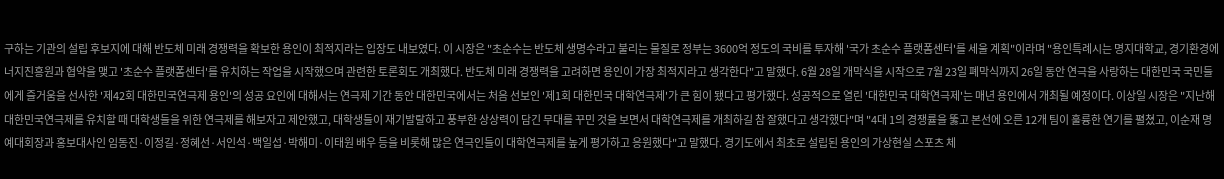구하는 기관의 설립 후보지에 대해 반도체 미래 경쟁력을 확보한 용인이 최적지라는 입장도 내보였다. 이 시장은 "초순수는 반도체 생명수라고 불리는 물질로 정부는 3600억 정도의 국비를 투자해 '국가 초순수 플랫폼센터'를 세울 계획"이라며 "용인특례시는 명지대학교, 경기환경에너지진흥원과 협약을 맺고 '초순수 플랫폼센터'를 유치하는 작업을 시작했으며 관련한 토론회도 개최했다. 반도체 미래 경쟁력을 고려하면 용인이 가장 최적지라고 생각한다"고 말했다. 6월 28일 개막식을 시작으로 7월 23일 폐막식까지 26일 동안 연극을 사랑하는 대한민국 국민들에게 즐거움을 선사한 '제42회 대한민국연극제 용인'의 성공 요인에 대해서는 연극제 기간 동안 대한민국에서는 처음 선보인 '제1회 대한민국 대학연극제'가 큰 힘이 됐다고 평가했다. 성공적으로 열린 '대한민국 대학연극제'는 매년 용인에서 개최될 예정이다. 이상일 시장은 "지난해 대한민국연극제를 유치할 때 대학생들을 위한 연극제를 해보자고 제안했고, 대학생들이 재기발랄하고 풍부한 상상력이 담긴 무대를 꾸민 것을 보면서 대학연극제를 개최하길 참 잘했다고 생각했다"며 "4대 1의 경쟁률을 뚫고 본선에 오른 12개 팀이 훌륭한 연기를 펼쳤고, 이순재 명예대회장과 홍보대사인 임동진·이정길·정혜선·서인석·백일섭·박해미·이태원 배우 등을 비롯해 많은 연극인들이 대학연극제를 높게 평가하고 응원했다"고 말했다. 경기도에서 최초로 설립된 용인의 가상현실 스포츠 체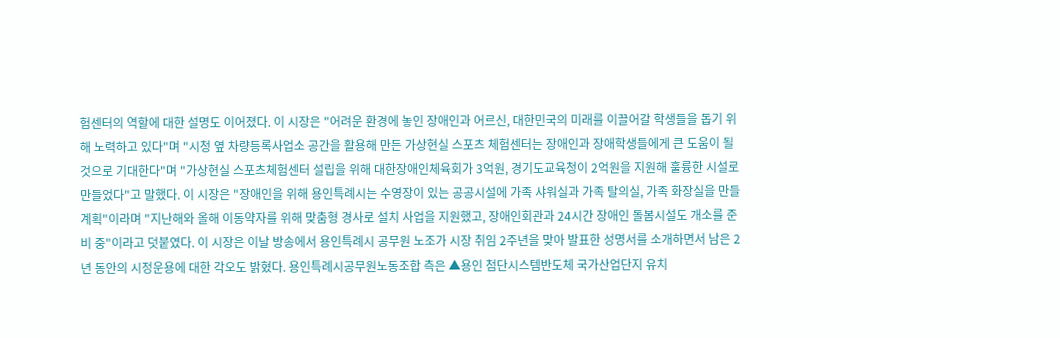험센터의 역할에 대한 설명도 이어졌다. 이 시장은 "어려운 환경에 놓인 장애인과 어르신, 대한민국의 미래를 이끌어갈 학생들을 돕기 위해 노력하고 있다"며 "시청 옆 차량등록사업소 공간을 활용해 만든 가상현실 스포츠 체험센터는 장애인과 장애학생들에게 큰 도움이 될 것으로 기대한다"며 "가상현실 스포츠체험센터 설립을 위해 대한장애인체육회가 3억원, 경기도교육청이 2억원을 지원해 훌륭한 시설로 만들었다"고 말했다. 이 시장은 "장애인을 위해 용인특례시는 수영장이 있는 공공시설에 가족 샤워실과 가족 탈의실, 가족 화장실을 만들 계획"이라며 "지난해와 올해 이동약자를 위해 맞춤형 경사로 설치 사업을 지원했고, 장애인회관과 24시간 장애인 돌봄시설도 개소를 준비 중"이라고 덧붙였다. 이 시장은 이날 방송에서 용인특례시 공무원 노조가 시장 취임 2주년을 맞아 발표한 성명서를 소개하면서 남은 2년 동안의 시정운용에 대한 각오도 밝혔다. 용인특례시공무원노동조합 측은 ▲용인 첨단시스템반도체 국가산업단지 유치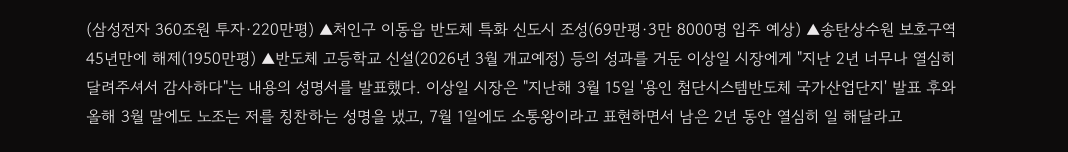(삼성전자 360조원 투자·220만평) ▲처인구 이동읍 반도체 특화 신도시 조성(69만평·3만 8000명 입주 예상) ▲송탄상수원 보호구역 45년만에 해제(1950만평) ▲반도체 고등학교 신설(2026년 3월 개교예정) 등의 성과를 거둔 이상일 시장에게 "지난 2년 너무나 열심히 달려주셔서 감사하다"는 내용의 성명서를 발표했다. 이상일 시장은 "지난해 3월 15일 '용인 첨단시스템반도체 국가산업단지' 발표 후와 올해 3월 말에도 노조는 저를 칭찬하는 성명을 냈고, 7월 1일에도 소통왕이라고 표현하면서 남은 2년 동안 열심히 일 해달라고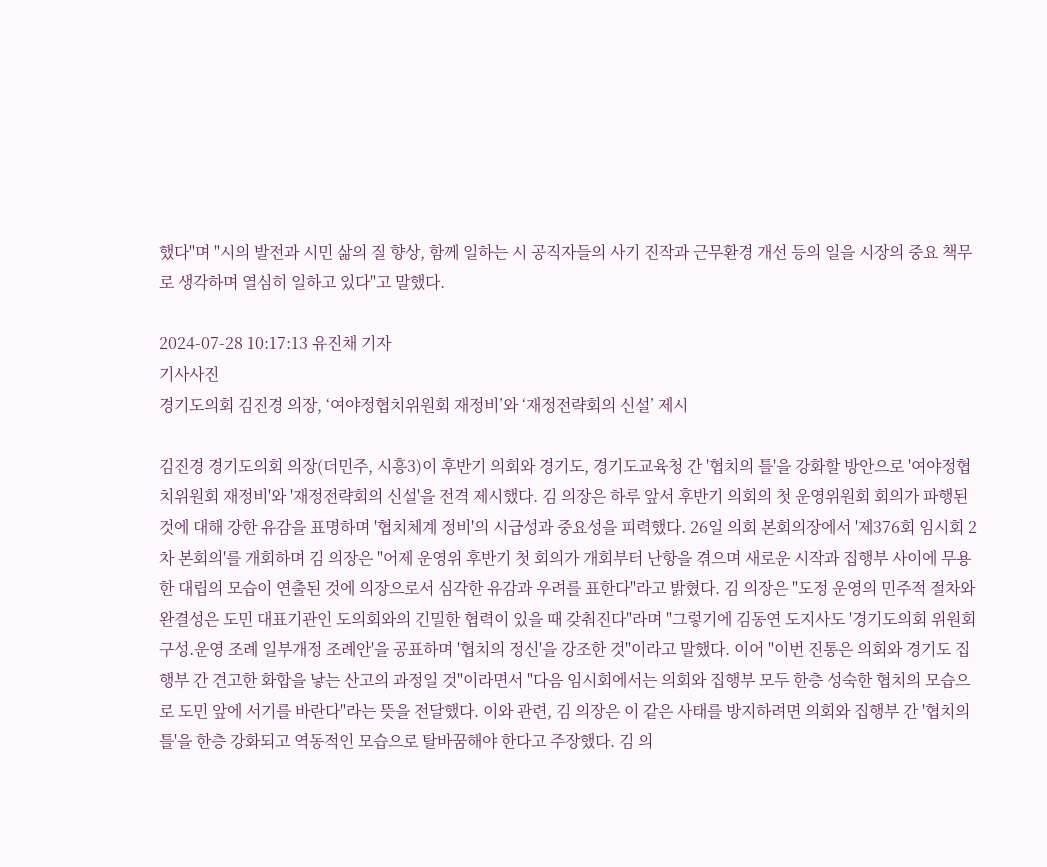했다"며 "시의 발전과 시민 삶의 질 향상, 함께 일하는 시 공직자들의 사기 진작과 근무환경 개선 등의 일을 시장의 중요 책무로 생각하며 열심히 일하고 있다"고 말했다.

2024-07-28 10:17:13 유진채 기자
기사사진
경기도의회 김진경 의장, ‘여야정협치위원회 재정비’와 ‘재정전략회의 신설’ 제시

김진경 경기도의회 의장(더민주, 시흥3)이 후반기 의회와 경기도, 경기도교육청 간 '협치의 틀'을 강화할 방안으로 '여야정협치위원회 재정비'와 '재정전략회의 신설'을 전격 제시했다. 김 의장은 하루 앞서 후반기 의회의 첫 운영위원회 회의가 파행된 것에 대해 강한 유감을 표명하며 '협치체계 정비'의 시급성과 중요성을 피력했다. 26일 의회 본회의장에서 '제376회 임시회 2차 본회의'를 개회하며 김 의장은 "어제 운영위 후반기 첫 회의가 개회부터 난항을 겪으며 새로운 시작과 집행부 사이에 무용한 대립의 모습이 연출된 것에 의장으로서 심각한 유감과 우려를 표한다"라고 밝혔다. 김 의장은 "도정 운영의 민주적 절차와 완결성은 도민 대표기관인 도의회와의 긴밀한 협력이 있을 때 갖춰진다"라며 "그렇기에 김동연 도지사도 '경기도의회 위원회 구성.운영 조례 일부개정 조례안'을 공표하며 '협치의 정신'을 강조한 것"이라고 말했다. 이어 "이번 진통은 의회와 경기도 집행부 간 견고한 화합을 낳는 산고의 과정일 것"이라면서 "다음 임시회에서는 의회와 집행부 모두 한층 성숙한 협치의 모습으로 도민 앞에 서기를 바란다"라는 뜻을 전달했다. 이와 관련, 김 의장은 이 같은 사태를 방지하려면 의회와 집행부 간 '협치의 틀'을 한층 강화되고 역동적인 모습으로 탈바꿈해야 한다고 주장했다. 김 의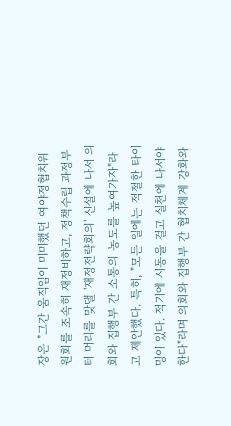장은 "그간 움직임이 미미했던 여야정협치위원회를 조속히 재정비하고, 정책수립 과정부터 머리를 맞댈 '재정전략회의' 신설에 나서 의회와 집행부 간 소통의 농도를 높여가자"라고 제안했다. 특히, "모든 일에는 적절한 타이밍이 있다. 적기에 시동을 걸고 실천에 나서야 한다"라며 의회와 집행부 간 협치체계 강화와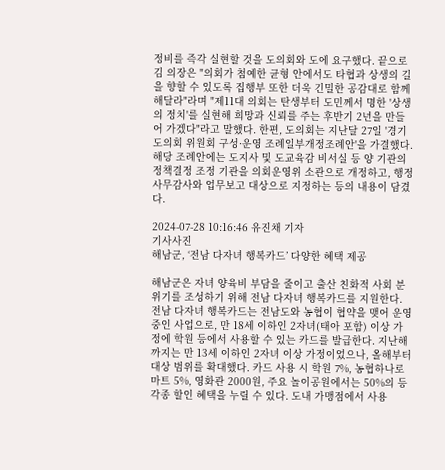정비를 즉각 실현할 것을 도의회와 도에 요구했다. 끝으로 김 의장은 "의회가 첨예한 균형 안에서도 타협과 상생의 길을 향할 수 있도록 집행부 또한 더욱 긴밀한 공감대로 함께해달라"라며 "제11대 의회는 탄생부터 도민께서 명한 '상생의 정치'를 실현해 희망과 신뢰를 주는 후반기 2년을 만들어 가겠다"라고 말했다. 한편, 도의회는 지난달 27일 '경기도의회 위원회 구성·운영 조례일부개정조례안'을 가결했다. 해당 조례안에는 도지사 및 도교육감 비서실 등 양 기관의 정책결정 조정 기관을 의회운영위 소관으로 개정하고, 행정사무감사와 업무보고 대상으로 지정하는 등의 내용이 담겼다.

2024-07-28 10:16:46 유진채 기자
기사사진
해남군, ‘전남 다자녀 행복카드’ 다양한 혜택 제공

해남군은 자녀 양육비 부담을 줄이고 출산 친화적 사회 분위기를 조성하기 위해 전남 다자녀 행복카드를 지원한다. 전남 다자녀 행복카드는 전남도와 농협이 협약을 맺어 운영 중인 사업으로, 만 18세 이하인 2자녀(태아 포함) 이상 가정에 학원 등에서 사용할 수 있는 카드를 발급한다. 지난해까지는 만 13세 이하인 2자녀 이상 가정이었으나, 올해부터 대상 범위를 확대했다. 카드 사용 시 학원 7%, 농협하나로마트 5%, 영화관 2000원, 주요 놀이공원에서는 50%의 등 각종 할인 혜택을 누릴 수 있다. 도내 가맹점에서 사용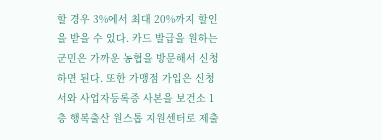할 경우 3%에서 최대 20%까지 할인을 받을 수 있다. 카드 발급을 원하는 군민은 가까운 농협을 방문해서 신청하면 된다. 또한 가맹점 가입은 신청서와 사업자등록증 사본을 보건소 1층 행복출산 원스톱 지원센터로 제출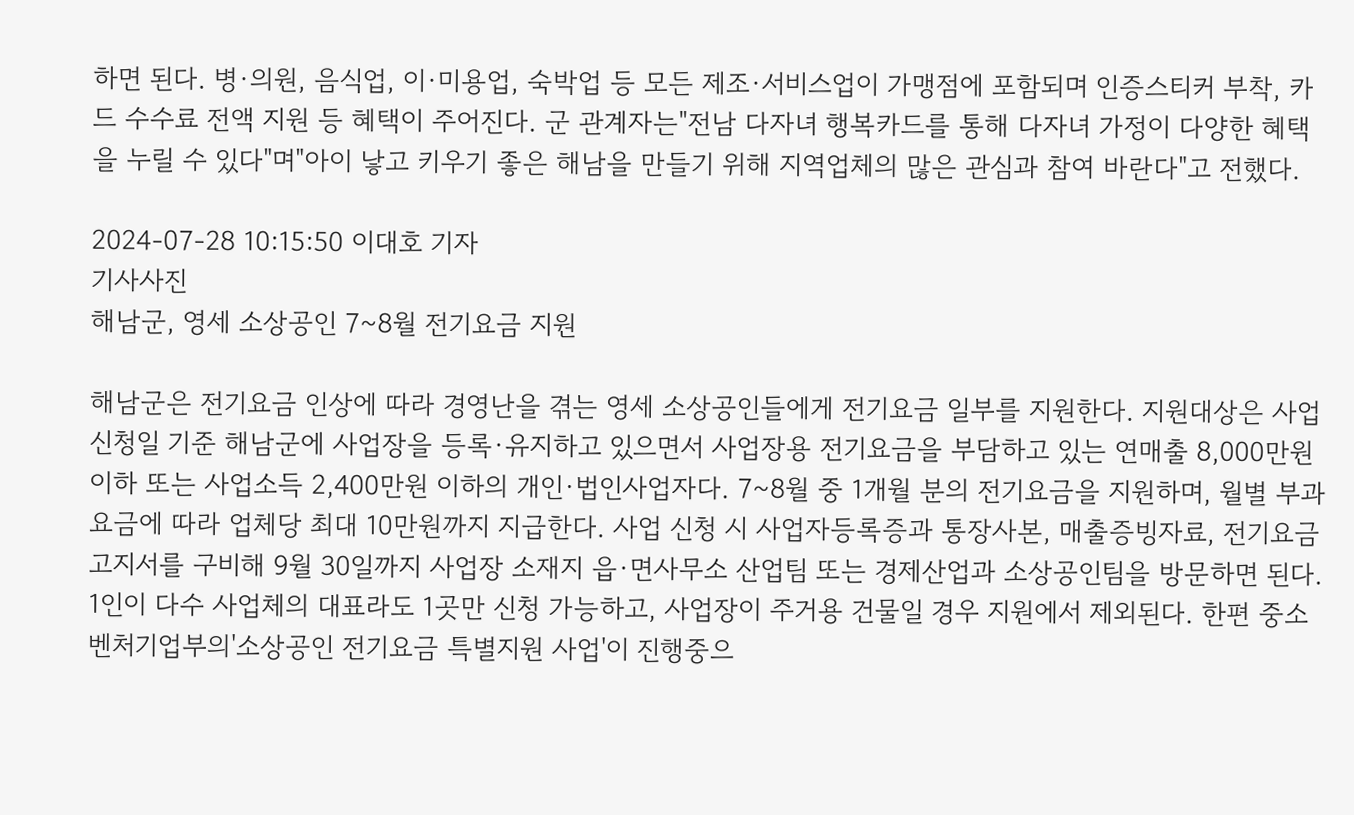하면 된다. 병·의원, 음식업, 이·미용업, 숙박업 등 모든 제조·서비스업이 가맹점에 포함되며 인증스티커 부착, 카드 수수료 전액 지원 등 혜택이 주어진다. 군 관계자는"전남 다자녀 행복카드를 통해 다자녀 가정이 다양한 혜택을 누릴 수 있다"며"아이 낳고 키우기 좋은 해남을 만들기 위해 지역업체의 많은 관심과 참여 바란다"고 전했다.

2024-07-28 10:15:50 이대호 기자
기사사진
해남군, 영세 소상공인 7~8월 전기요금 지원

해남군은 전기요금 인상에 따라 경영난을 겪는 영세 소상공인들에게 전기요금 일부를 지원한다. 지원대상은 사업 신청일 기준 해남군에 사업장을 등록·유지하고 있으면서 사업장용 전기요금을 부담하고 있는 연매출 8,000만원 이하 또는 사업소득 2,400만원 이하의 개인·법인사업자다. 7~8월 중 1개월 분의 전기요금을 지원하며, 월별 부과 요금에 따라 업체당 최대 10만원까지 지급한다. 사업 신청 시 사업자등록증과 통장사본, 매출증빙자료, 전기요금고지서를 구비해 9월 30일까지 사업장 소재지 읍·면사무소 산업팀 또는 경제산업과 소상공인팀을 방문하면 된다. 1인이 다수 사업체의 대표라도 1곳만 신청 가능하고, 사업장이 주거용 건물일 경우 지원에서 제외된다. 한편 중소벤처기업부의'소상공인 전기요금 특별지원 사업'이 진행중으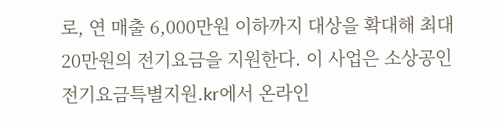로, 연 매출 6,000만원 이하까지 대상을 확대해 최대 20만원의 전기요금을 지원한다. 이 사업은 소상공인전기요금특별지원.kr에서 온라인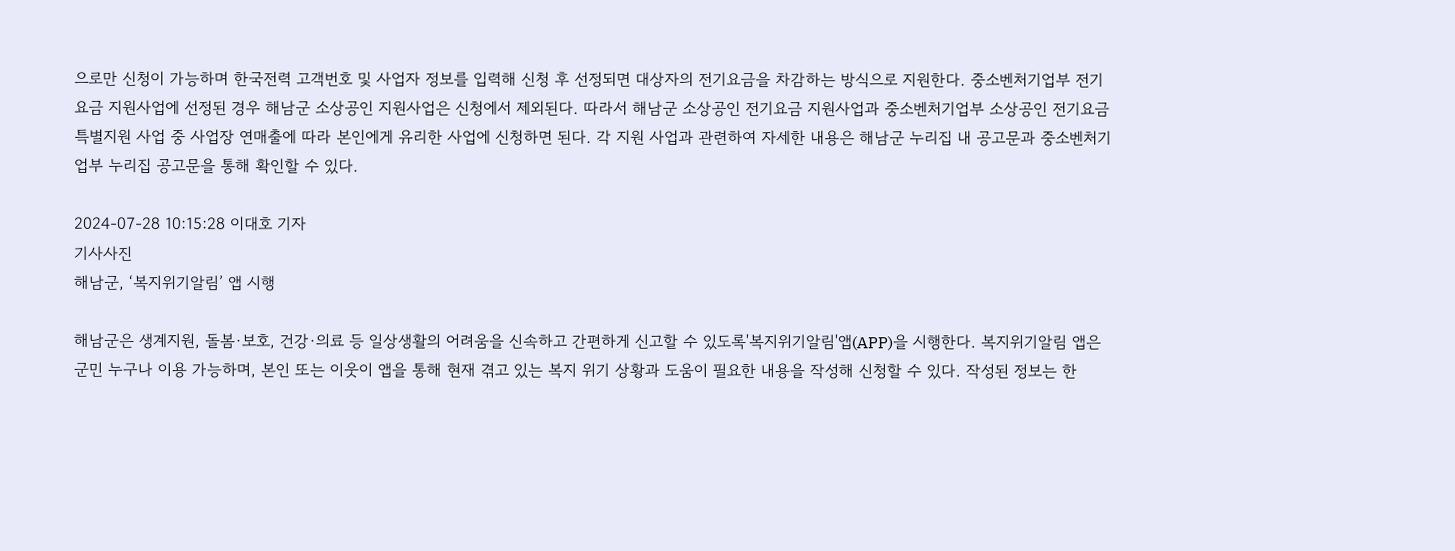으로만 신청이 가능하며 한국전력 고객번호 및 사업자 정보를 입력해 신청 후 선정되면 대상자의 전기요금을 차감하는 방식으로 지원한다. 중소벤처기업부 전기요금 지원사업에 선정된 경우 해남군 소상공인 지원사업은 신청에서 제외된다. 따라서 해남군 소상공인 전기요금 지원사업과 중소벤처기업부 소상공인 전기요금 특별지원 사업 중 사업장 연매출에 따라 본인에게 유리한 사업에 신청하면 된다. 각 지원 사업과 관련하여 자세한 내용은 해남군 누리집 내 공고문과 중소벤처기업부 누리집 공고문을 통해 확인할 수 있다.

2024-07-28 10:15:28 이대호 기자
기사사진
해남군, ‘복지위기알림’ 앱 시행

해남군은 생계지원, 돌봄·보호, 건강·의료 등 일상생활의 어려움을 신속하고 간편하게 신고할 수 있도록'복지위기알림'앱(APP)을 시행한다. 복지위기알림 앱은 군민 누구나 이용 가능하며, 본인 또는 이웃이 앱을 통해 현재 겪고 있는 복지 위기 상황과 도움이 필요한 내용을 작성해 신청할 수 있다. 작성된 정보는 한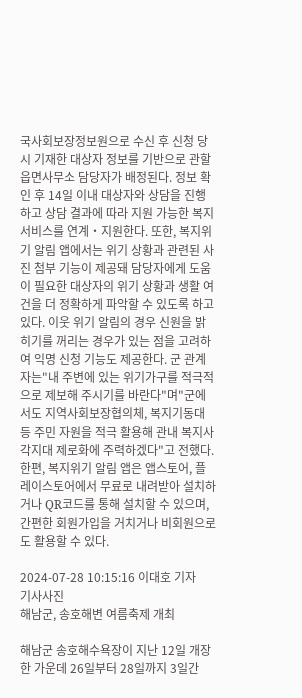국사회보장정보원으로 수신 후 신청 당시 기재한 대상자 정보를 기반으로 관할 읍면사무소 담당자가 배정된다. 정보 확인 후 14일 이내 대상자와 상담을 진행하고 상담 결과에 따라 지원 가능한 복지서비스를 연계‧지원한다. 또한, 복지위기 알림 앱에서는 위기 상황과 관련된 사진 첨부 기능이 제공돼 담당자에게 도움이 필요한 대상자의 위기 상황과 생활 여건을 더 정확하게 파악할 수 있도록 하고 있다. 이웃 위기 알림의 경우 신원을 밝히기를 꺼리는 경우가 있는 점을 고려하여 익명 신청 기능도 제공한다. 군 관계자는"내 주변에 있는 위기가구를 적극적으로 제보해 주시기를 바란다"며"군에서도 지역사회보장협의체, 복지기동대 등 주민 자원을 적극 활용해 관내 복지사각지대 제로화에 주력하겠다"고 전했다. 한편, 복지위기 알림 앱은 앱스토어, 플레이스토어에서 무료로 내려받아 설치하거나 QR코드를 통해 설치할 수 있으며, 간편한 회원가입을 거치거나 비회원으로도 활용할 수 있다.

2024-07-28 10:15:16 이대호 기자
기사사진
해남군, 송호해변 여름축제 개최

해남군 송호해수욕장이 지난 12일 개장한 가운데 26일부터 28일까지 3일간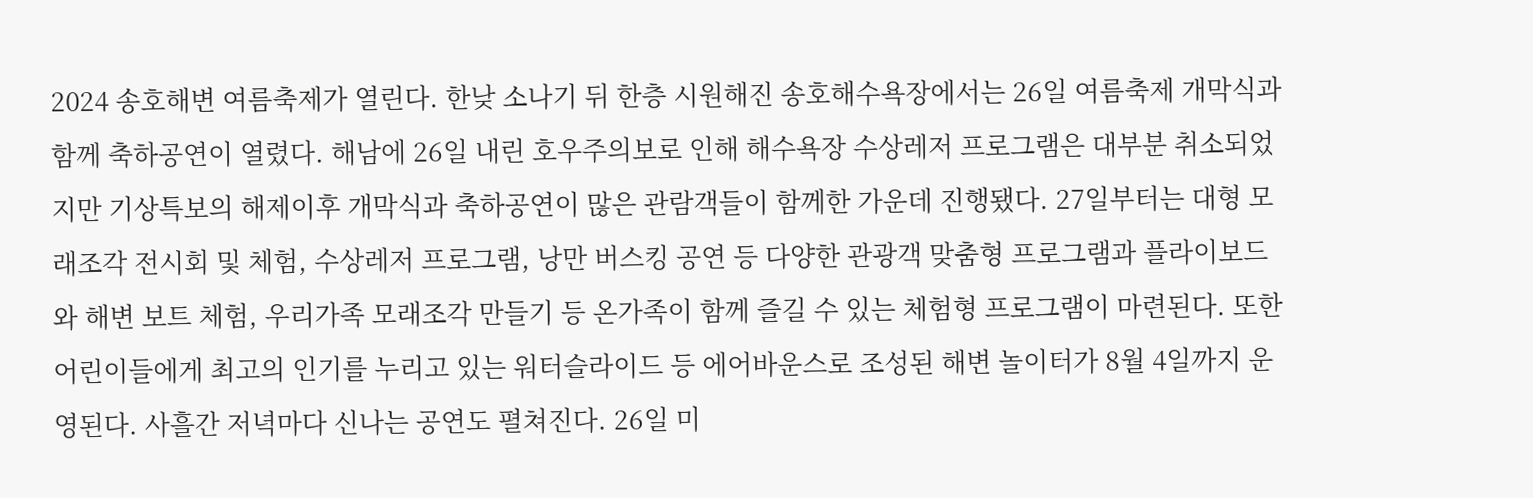2024 송호해변 여름축제가 열린다. 한낮 소나기 뒤 한층 시원해진 송호해수욕장에서는 26일 여름축제 개막식과 함께 축하공연이 열렸다. 해남에 26일 내린 호우주의보로 인해 해수욕장 수상레저 프로그램은 대부분 취소되었지만 기상특보의 해제이후 개막식과 축하공연이 많은 관람객들이 함께한 가운데 진행됐다. 27일부터는 대형 모래조각 전시회 및 체험, 수상레저 프로그램, 낭만 버스킹 공연 등 다양한 관광객 맞춤형 프로그램과 플라이보드와 해변 보트 체험, 우리가족 모래조각 만들기 등 온가족이 함께 즐길 수 있는 체험형 프로그램이 마련된다. 또한 어린이들에게 최고의 인기를 누리고 있는 워터슬라이드 등 에어바운스로 조성된 해변 놀이터가 8월 4일까지 운영된다. 사흘간 저녁마다 신나는 공연도 펼쳐진다. 26일 미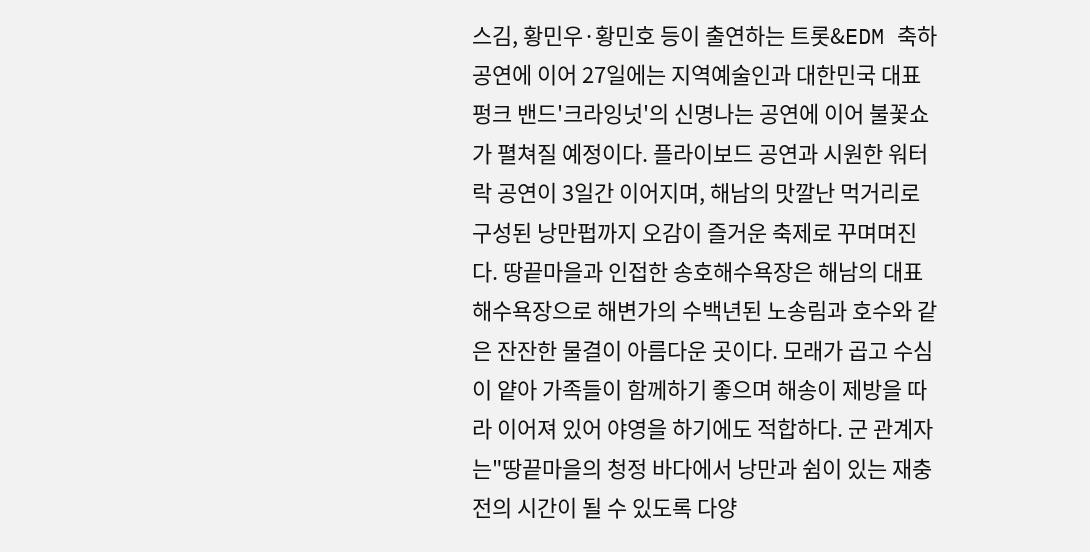스김, 황민우·황민호 등이 출연하는 트롯&EDM 축하공연에 이어 27일에는 지역예술인과 대한민국 대표 펑크 밴드'크라잉넛'의 신명나는 공연에 이어 불꽃쇼가 펼쳐질 예정이다. 플라이보드 공연과 시원한 워터락 공연이 3일간 이어지며, 해남의 맛깔난 먹거리로 구성된 낭만펍까지 오감이 즐거운 축제로 꾸며며진다. 땅끝마을과 인접한 송호해수욕장은 해남의 대표 해수욕장으로 해변가의 수백년된 노송림과 호수와 같은 잔잔한 물결이 아름다운 곳이다. 모래가 곱고 수심이 얕아 가족들이 함께하기 좋으며 해송이 제방을 따라 이어져 있어 야영을 하기에도 적합하다. 군 관계자는"땅끝마을의 청정 바다에서 낭만과 쉼이 있는 재충전의 시간이 될 수 있도록 다양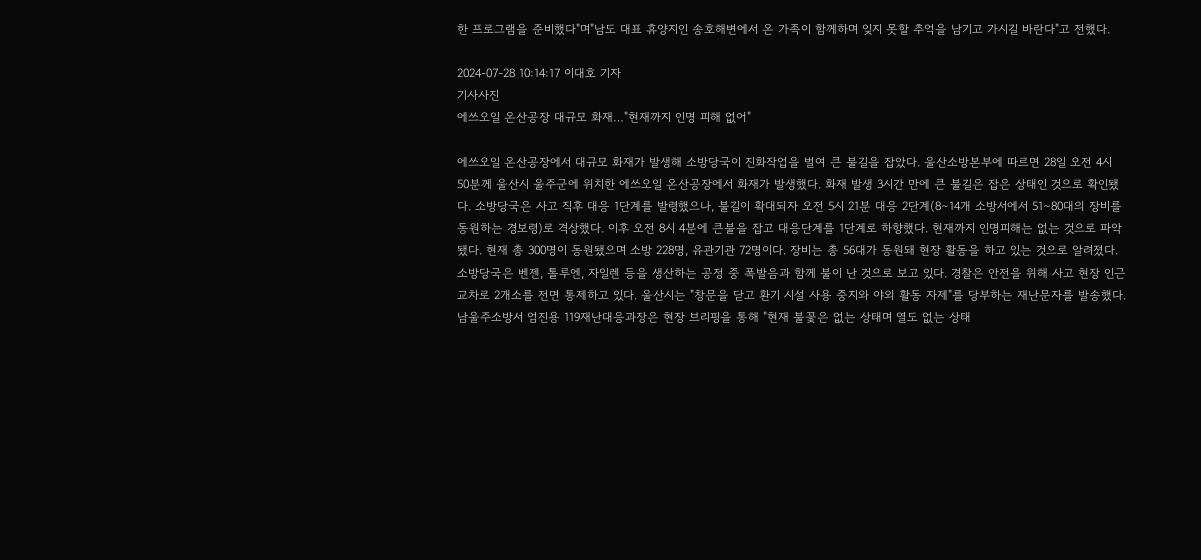한 프로그램을 준비했다"며"남도 대표 휴양지인 송호해변에서 온 가족이 함께하며 잊지 못할 추억을 남기고 가시길 바란다"고 전했다.

2024-07-28 10:14:17 이대호 기자
기사사진
에쓰오일 온산공장 대규모 화재…"현재까지 인명 피해 없어"

에쓰오일 온산공장에서 대규모 화재가 발생해 소방당국이 진화작업을 벌여 큰 불길을 잡았다. 울산소방본부에 따르면 28일 오전 4시 50분께 울산시 울주군에 위치한 에쓰오일 온산공장에서 화재가 발생했다. 화재 발생 3시간 만에 큰 불길은 잡은 상태인 것으로 확인됐다. 소방당국은 사고 직후 대응 1단계를 발령했으나, 불길이 확대되자 오전 5시 21분 대응 2단계(8∼14개 소방서에서 51∼80대의 장비를 동원하는 경보령)로 격상했다. 이후 오전 8시 4분에 큰불을 잡고 대응단계를 1단계로 하향했다. 현재까지 인명피해는 없는 것으로 파악됐다. 현재 총 300명이 동원됐으며 소방 228명, 유관기관 72명이다. 장비는 총 56대가 동원돼 현장 활동을 하고 있는 것으로 알려졌다. 소방당국은 벤젠, 톨루엔, 자일렌 등을 생산하는 공정 중 폭발음과 함께 불이 난 것으로 보고 있다. 경찰은 안전을 위해 사고 현장 인근 교차로 2개소를 전면 통제하고 있다. 울산시는 "창문을 닫고 환기 시설 사용 중지와 야외 활동 자제"를 당부하는 재난문자를 발송했다. 남울주소방서 엄진용 119재난대응과장은 현장 브리핑을 통해 "현재 불꽃은 없는 상태며 열도 없는 상태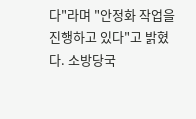다"라며 "안정화 작업을 진행하고 있다"고 밝혔다. 소방당국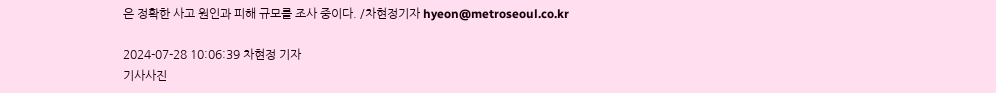은 정확한 사고 원인과 피해 규모를 조사 중이다. /차현정기자 hyeon@metroseoul.co.kr

2024-07-28 10:06:39 차현정 기자
기사사진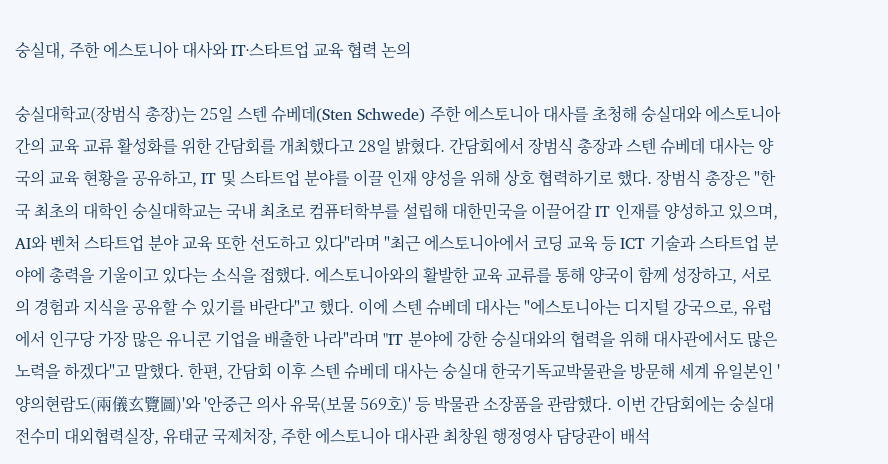숭실대, 주한 에스토니아 대사와 IT·스타트업 교육 협력 논의

숭실대학교(장범식 총장)는 25일 스텐 슈베데(Sten Schwede) 주한 에스토니아 대사를 초청해 숭실대와 에스토니아 간의 교육 교류 활성화를 위한 간담회를 개최했다고 28일 밝혔다. 간담회에서 장범식 총장과 스텐 슈베데 대사는 양국의 교육 현황을 공유하고, IT 및 스타트업 분야를 이끌 인재 양성을 위해 상호 협력하기로 했다. 장범식 총장은 "한국 최초의 대학인 숭실대학교는 국내 최초로 컴퓨터학부를 설립해 대한민국을 이끌어갈 IT 인재를 양성하고 있으며, AI와 벤처 스타트업 분야 교육 또한 선도하고 있다"라며 "최근 에스토니아에서 코딩 교육 등 ICT 기술과 스타트업 분야에 총력을 기울이고 있다는 소식을 접했다. 에스토니아와의 활발한 교육 교류를 통해 양국이 함께 성장하고, 서로의 경험과 지식을 공유할 수 있기를 바란다"고 했다. 이에 스텐 슈베데 대사는 "에스토니아는 디지털 강국으로, 유럽에서 인구당 가장 많은 유니콘 기업을 배출한 나라"라며 "IT 분야에 강한 숭실대와의 협력을 위해 대사관에서도 많은 노력을 하겠다"고 말했다. 한편, 간담회 이후 스텐 슈베데 대사는 숭실대 한국기독교박물관을 방문해 세계 유일본인 '양의현람도(兩儀玄覽圖)'와 '안중근 의사 유묵(보물 569호)' 등 박물관 소장품을 관람했다. 이번 간담회에는 숭실대 전수미 대외협력실장, 유태균 국제처장, 주한 에스토니아 대사관 최창원 행정영사 담당관이 배석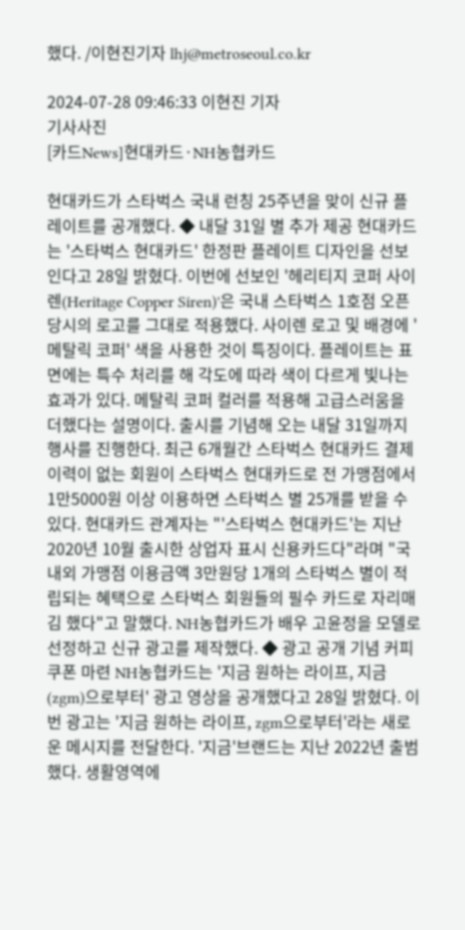했다. /이현진기자 lhj@metroseoul.co.kr

2024-07-28 09:46:33 이현진 기자
기사사진
[카드News]현대카드·NH농협카드

현대카드가 스타벅스 국내 런칭 25주년을 맞이 신규 플레이트를 공개했다. ◆ 내달 31일 별 추가 제공 현대카드는 '스타벅스 현대카드' 한정판 플레이트 디자인을 선보인다고 28일 밝혔다. 이번에 선보인 '헤리티지 코퍼 사이렌(Heritage Copper Siren)'은 국내 스타벅스 1호점 오픈 당시의 로고를 그대로 적용했다. 사이렌 로고 및 배경에 '메탈릭 코퍼' 색을 사용한 것이 특징이다. 플레이트는 표면에는 특수 처리를 해 각도에 따라 색이 다르게 빛나는 효과가 있다. 메탈릭 코퍼 컬러를 적용해 고급스러움을 더했다는 설명이다. 출시를 기념해 오는 내달 31일까지 행사를 진행한다. 최근 6개월간 스타벅스 현대카드 결제 이력이 없는 회원이 스타벅스 현대카드로 전 가맹점에서 1만5000원 이상 이용하면 스타벅스 별 25개를 받을 수 있다. 현대카드 관계자는 "'스타벅스 현대카드'는 지난 2020년 10월 출시한 상업자 표시 신용카드다"라며 "국내외 가맹점 이용금액 3만원당 1개의 스타벅스 별이 적립되는 혜택으로 스타벅스 회원들의 필수 카드로 자리매김 했다"고 말했다. NH농협카드가 배우 고윤정을 모델로 선정하고 신규 광고를 제작했다. ◆ 광고 공개 기념 커피 쿠폰 마련 NH농협카드는 '지금 원하는 라이프, 지금(zgm)으로부터' 광고 영상을 공개했다고 28일 밝혔다. 이번 광고는 '지금 원하는 라이프, zgm으로부터'라는 새로운 메시지를 전달한다. '지금'브랜드는 지난 2022년 출범했다. 생활영역에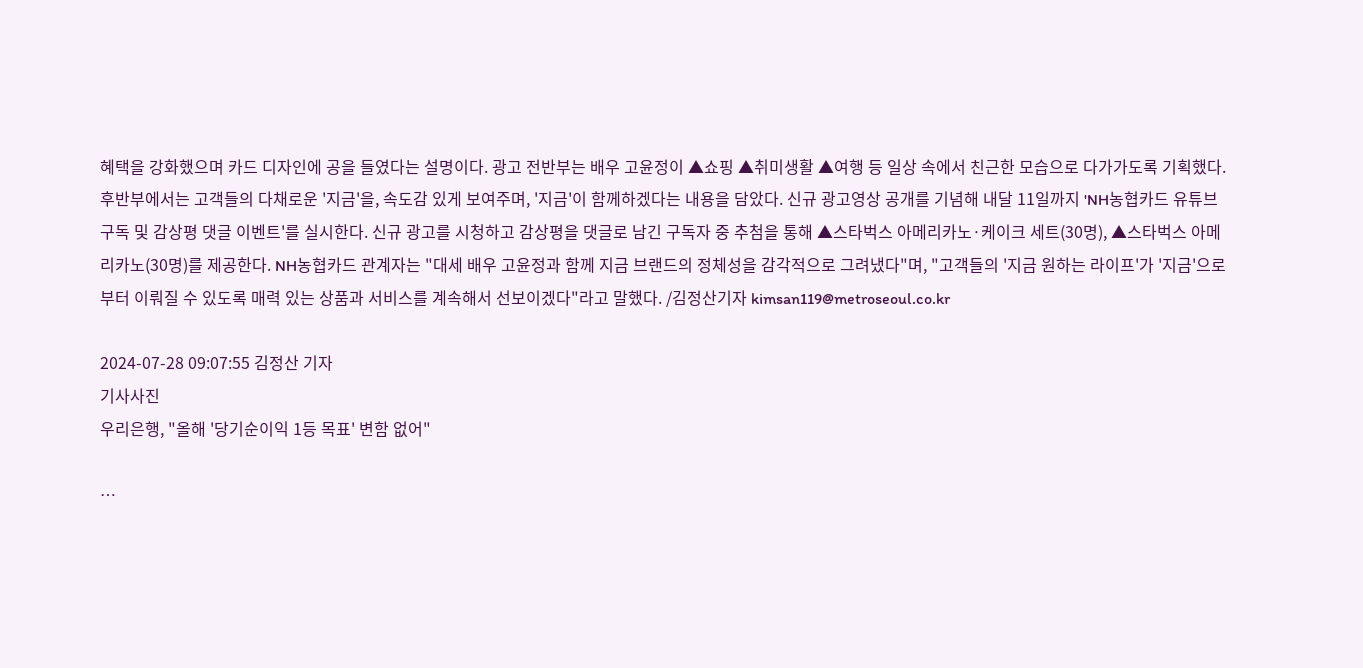혜택을 강화했으며 카드 디자인에 공을 들였다는 설명이다. 광고 전반부는 배우 고윤정이 ▲쇼핑 ▲취미생활 ▲여행 등 일상 속에서 친근한 모습으로 다가가도록 기획했다. 후반부에서는 고객들의 다채로운 '지금'을, 속도감 있게 보여주며, '지금'이 함께하겠다는 내용을 담았다. 신규 광고영상 공개를 기념해 내달 11일까지 'NH농협카드 유튜브 구독 및 감상평 댓글 이벤트'를 실시한다. 신규 광고를 시청하고 감상평을 댓글로 남긴 구독자 중 추첨을 통해 ▲스타벅스 아메리카노·케이크 세트(30명), ▲스타벅스 아메리카노(30명)를 제공한다. NH농협카드 관계자는 "대세 배우 고윤정과 함께 지금 브랜드의 정체성을 감각적으로 그려냈다"며, "고객들의 '지금 원하는 라이프'가 '지금'으로부터 이뤄질 수 있도록 매력 있는 상품과 서비스를 계속해서 선보이겠다"라고 말했다. /김정산기자 kimsan119@metroseoul.co.kr

2024-07-28 09:07:55 김정산 기자
기사사진
우리은행, "올해 '당기순이익 1등 목표' 변함 없어"

…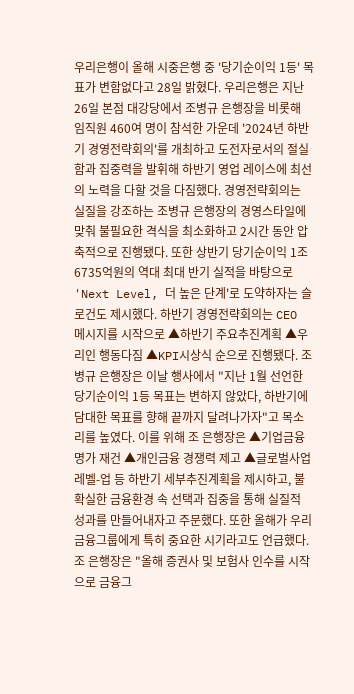우리은행이 올해 시중은행 중 '당기순이익 1등' 목표가 변함없다고 28일 밝혔다. 우리은행은 지난 26일 본점 대강당에서 조병규 은행장을 비롯해 임직원 460여 명이 참석한 가운데 '2024년 하반기 경영전략회의'를 개최하고 도전자로서의 절실함과 집중력을 발휘해 하반기 영업 레이스에 최선의 노력을 다할 것을 다짐했다. 경영전략회의는 실질을 강조하는 조병규 은행장의 경영스타일에 맞춰 불필요한 격식을 최소화하고 2시간 동안 압축적으로 진행됐다. 또한 상반기 당기순이익 1조 6735억원의 역대 최대 반기 실적을 바탕으로 'Next Level, 더 높은 단계'로 도약하자는 슬로건도 제시했다. 하반기 경영전략회의는 CEO 메시지를 시작으로 ▲하반기 주요추진계획 ▲우리인 행동다짐 ▲KPI시상식 순으로 진행됐다. 조병규 은행장은 이날 행사에서 "지난 1월 선언한 당기순이익 1등 목표는 변하지 않았다, 하반기에 담대한 목표를 향해 끝까지 달려나가자"고 목소리를 높였다. 이를 위해 조 은행장은 ▲기업금융명가 재건 ▲개인금융 경쟁력 제고 ▲글로벌사업 레벨-업 등 하반기 세부추진계획을 제시하고, 불확실한 금융환경 속 선택과 집중을 통해 실질적 성과를 만들어내자고 주문했다. 또한 올해가 우리금융그룹에게 특히 중요한 시기라고도 언급했다. 조 은행장은 "올해 증권사 및 보험사 인수를 시작으로 금융그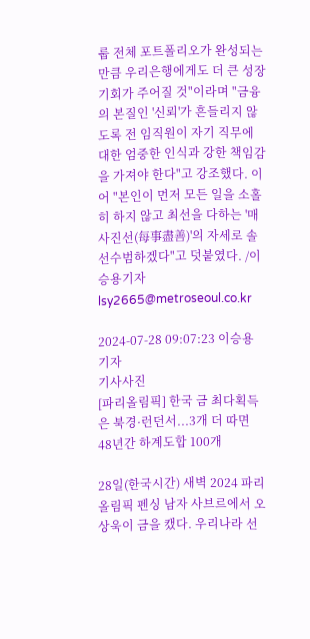룹 전체 포트폴리오가 완성되는 만큼 우리은행에게도 더 큰 성장 기회가 주어질 것"이라며 "금융의 본질인 '신뢰'가 흔들리지 않도록 전 임직원이 자기 직무에 대한 엄중한 인식과 강한 책임감을 가져야 한다"고 강조했다. 이어 "본인이 먼저 모든 일을 소홀히 하지 않고 최선을 다하는 '매사진선(每事盡善)'의 자세로 솔선수범하겠다"고 덧붙였다. /이승용기자 lsy2665@metroseoul.co.kr

2024-07-28 09:07:23 이승용 기자
기사사진
[파리올림픽] 한국 금 최다획득은 북경·런던서...3개 더 따면 48년간 하계도합 100개

28일(한국시간) 새벽 2024 파리올림픽 펜싱 남자 사브르에서 오상욱이 금을 캤다. 우리나라 선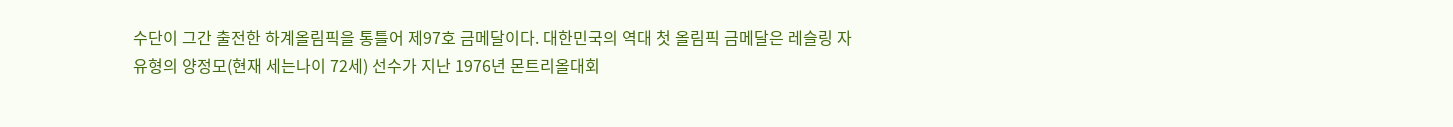수단이 그간 출전한 하계올림픽을 통틀어 제97호 금메달이다. 대한민국의 역대 첫 올림픽 금메달은 레슬링 자유형의 양정모(현재 세는나이 72세) 선수가 지난 1976년 몬트리올대회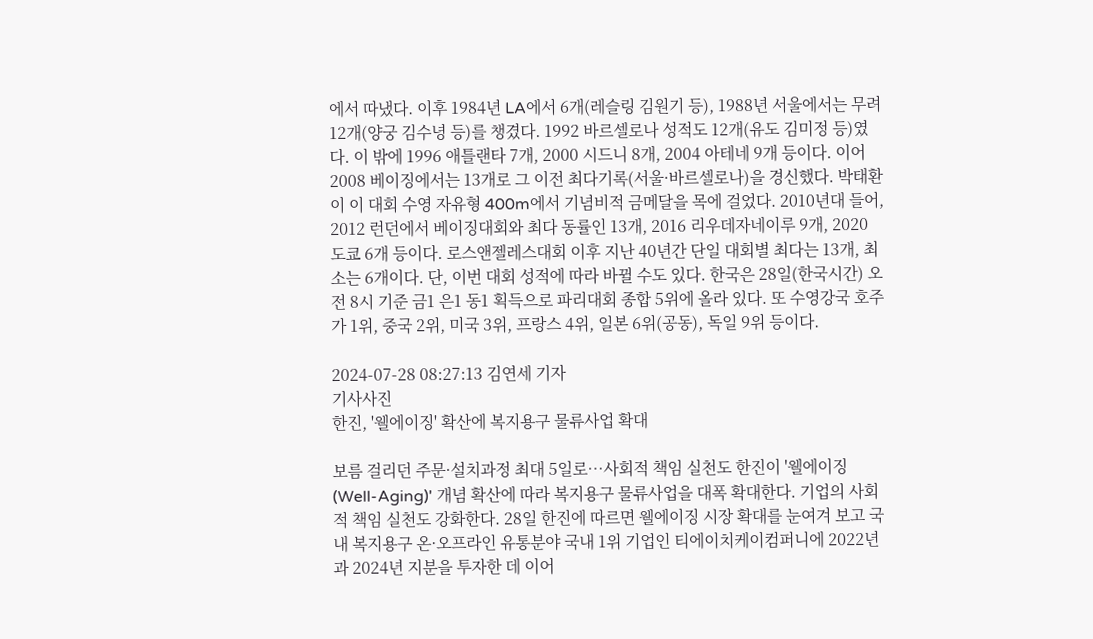에서 따냈다. 이후 1984년 LA에서 6개(레슬링 김원기 등), 1988년 서울에서는 무려 12개(양궁 김수녕 등)를 챙겼다. 1992 바르셀로나 성적도 12개(유도 김미정 등)였다. 이 밖에 1996 애틀랜타 7개, 2000 시드니 8개, 2004 아테네 9개 등이다. 이어 2008 베이징에서는 13개로 그 이전 최다기록(서울·바르셀로나)을 경신했다. 박태환이 이 대회 수영 자유형 400m에서 기념비적 금메달을 목에 걸었다. 2010년대 들어, 2012 런던에서 베이징대회와 최다 동률인 13개, 2016 리우데자네이루 9개, 2020 도쿄 6개 등이다. 로스앤젤레스대회 이후 지난 40년간 단일 대회별 최다는 13개, 최소는 6개이다. 단, 이번 대회 성적에 따라 바뀔 수도 있다. 한국은 28일(한국시간) 오전 8시 기준 금1 은1 동1 획득으로 파리대회 종합 5위에 올라 있다. 또 수영강국 호주가 1위, 중국 2위, 미국 3위, 프랑스 4위, 일본 6위(공동), 독일 9위 등이다.

2024-07-28 08:27:13 김연세 기자
기사사진
한진, '웰에이징' 확산에 복지용구 물류사업 확대

보름 걸리던 주문·설치과정 최대 5일로…사회적 책임 실천도 한진이 '웰에이징(Well-Aging)' 개념 확산에 따라 복지용구 물류사업을 대폭 확대한다. 기업의 사회적 책임 실천도 강화한다. 28일 한진에 따르면 웰에이징 시장 확대를 눈여겨 보고 국내 복지용구 온·오프라인 유통분야 국내 1위 기업인 티에이치케이컴퍼니에 2022년과 2024년 지분을 투자한 데 이어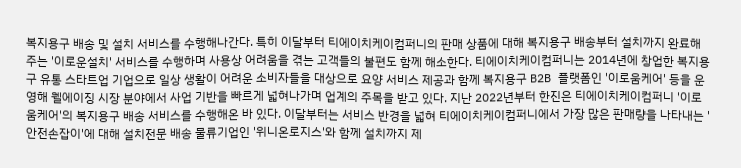복지용구 배송 및 설치 서비스를 수행해나간다. 특히 이달부터 티에이치케이컴퍼니의 판매 상품에 대해 복지용구 배송부터 설치까지 완료해주는 '이로운설치' 서비스를 수행하며 사용상 어려움을 겪는 고객들의 불편도 함께 해소한다. 티에이치케이컴퍼니는 2014년에 창업한 복지용구 유통 스타트업 기업으로 일상 생활이 어려운 소비자들을 대상으로 요양 서비스 제공과 함께 복지용구 B2B 플랫폼인 '이로움케어' 등을 운영해 웰에이징 시장 분야에서 사업 기반을 빠르게 넓혀나가며 업계의 주목을 받고 있다. 지난 2022년부터 한진은 티에이치케이컴퍼니 '이로움케어'의 복지용구 배송 서비스를 수행해온 바 있다. 이달부터는 서비스 반경을 넓혀 티에이치케이컴퍼니에서 가장 많은 판매량을 나타내는 '안전손잡이'에 대해 설치전문 배송 물류기업인 '위니온로지스'와 함께 설치까지 제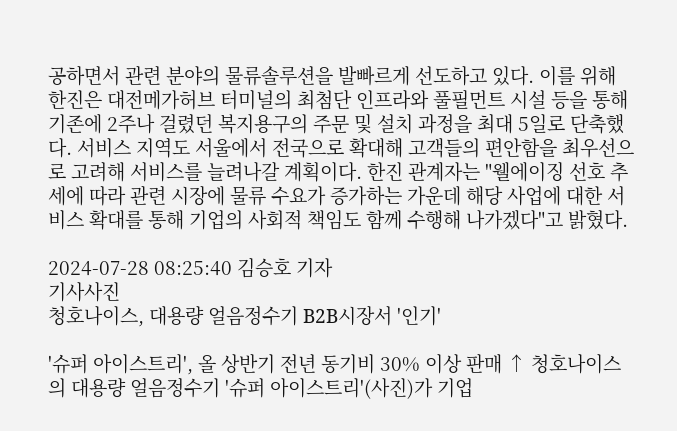공하면서 관련 분야의 물류솔루션을 발빠르게 선도하고 있다. 이를 위해 한진은 대전메가허브 터미널의 최첨단 인프라와 풀필먼트 시설 등을 통해 기존에 2주나 걸렸던 복지용구의 주문 및 설치 과정을 최대 5일로 단축했다. 서비스 지역도 서울에서 전국으로 확대해 고객들의 편안함을 최우선으로 고려해 서비스를 늘려나갈 계획이다. 한진 관계자는 "웰에이징 선호 추세에 따라 관련 시장에 물류 수요가 증가하는 가운데 해당 사업에 대한 서비스 확대를 통해 기업의 사회적 책임도 함께 수행해 나가겠다"고 밝혔다.

2024-07-28 08:25:40 김승호 기자
기사사진
청호나이스, 대용량 얼음정수기 B2B시장서 '인기'

'슈퍼 아이스트리', 올 상반기 전년 동기비 30% 이상 판매 ↑ 청호나이스의 대용량 얼음정수기 '슈퍼 아이스트리'(사진)가 기업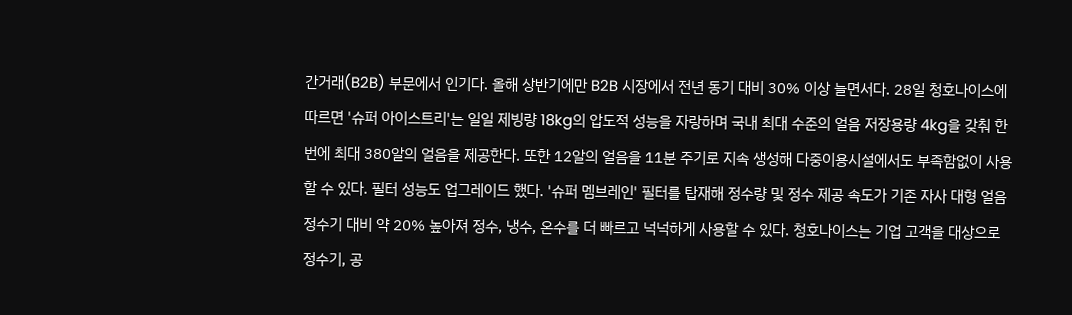간거래(B2B) 부문에서 인기다. 올해 상반기에만 B2B 시장에서 전년 동기 대비 30% 이상 늘면서다. 28일 청호나이스에 따르면 '슈퍼 아이스트리'는 일일 제빙량 18kg의 압도적 성능을 자랑하며 국내 최대 수준의 얼음 저장용량 4kg을 갖춰 한번에 최대 380알의 얼음을 제공한다. 또한 12알의 얼음을 11분 주기로 지속 생성해 다중이용시설에서도 부족함없이 사용할 수 있다. 필터 성능도 업그레이드 했다. '슈퍼 멤브레인' 필터를 탑재해 정수량 및 정수 제공 속도가 기존 자사 대형 얼음정수기 대비 약 20% 높아져 정수, 냉수, 온수를 더 빠르고 넉넉하게 사용할 수 있다. 청호나이스는 기업 고객을 대상으로 정수기, 공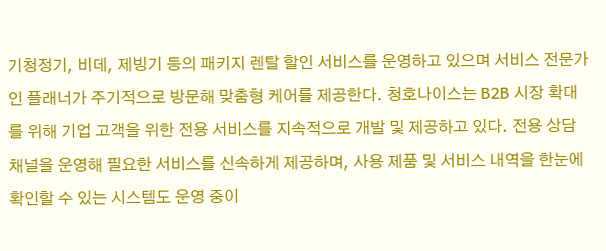기청정기, 비데, 제빙기 등의 패키지 렌탈 할인 서비스를 운영하고 있으며 서비스 전문가인 플래너가 주기적으로 방문해 맞춤형 케어를 제공한다. 청호나이스는 B2B 시장 확대를 위해 기업 고객을 위한 전용 서비스를 지속적으로 개발 및 제공하고 있다. 전용 상담 채널을 운영해 필요한 서비스를 신속하게 제공하며, 사용 제품 및 서비스 내역을 한눈에 확인할 수 있는 시스템도 운영 중이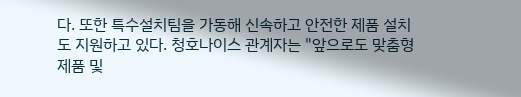다. 또한 특수설치팀을 가동해 신속하고 안전한 제품 설치도 지원하고 있다. 청호나이스 관계자는 "앞으로도 맞춤형 제품 및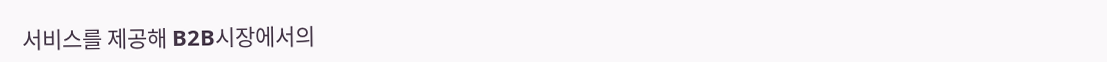서비스를 제공해 B2B시장에서의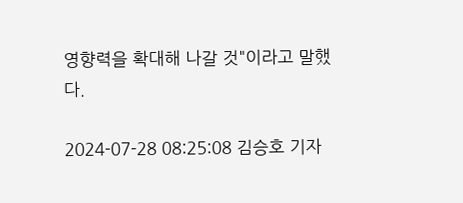영향력을 확대해 나갈 것"이라고 말했다.

2024-07-28 08:25:08 김승호 기자